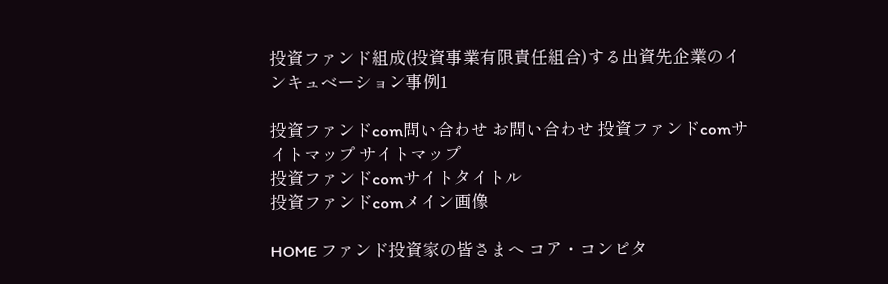投資ファンド組成(投資事業有限責任組合)する出資先企業のインキュベーション事例1

投資ファンドcom問い合わせ お問い合わせ 投資ファンドcomサイトマップ サイトマップ
投資ファンドcomサイトタイトル
投資ファンドcomメイン画像

HOME ファンド投資家の皆さまへ コア・コンピタ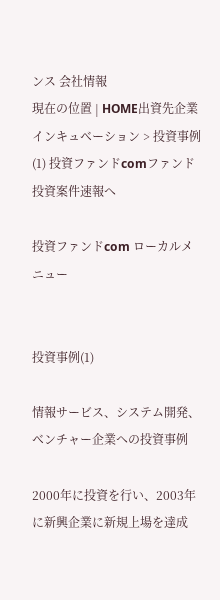ンス 会社情報
現在の位置 | HOME出資先企業インキュベーション > 投資事例(1) 投資ファンドcomファンド投資案件速報へ

投資ファンドcom ローカルメニュー


投資事例(1)

情報サービス、システム開発、ベンチャー企業への投資事例

2000年に投資を行い、2003年に新興企業に新規上場を達成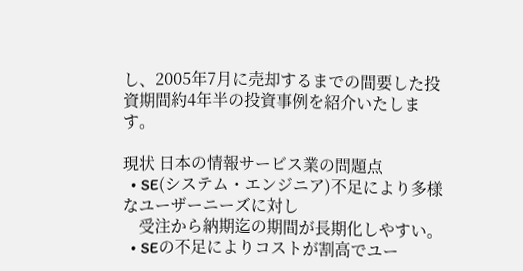し、2005年7月に売却するまでの間要した投資期間約4年半の投資事例を紹介いたします。

現状 日本の情報サービス業の問題点
  • SE(システム・エンジニア)不足により多様なユーザーニーズに対し
    受注から納期迄の期間が長期化しやすい。
  • SEの不足によりコストが割高でユー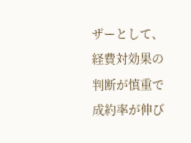ザーとして、経費対効果の判断が慎重で成約率が伸び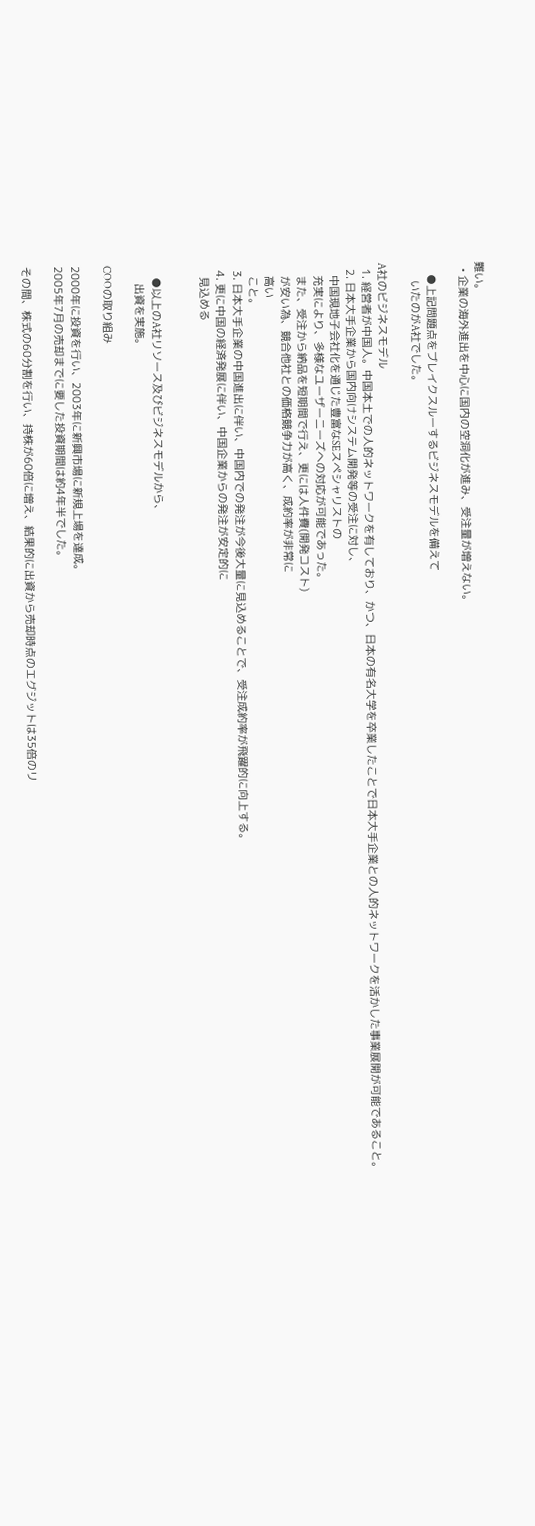難い。
  • 企業の海外進出を中心に国内の空洞化が進み、受注量が増えない。

    ●上記問題点をブレイクスルーするビジネスモデルを備えて
      いたのがA社でした。

A社のビジネスモデル
  1. 経営者が中国人。中国本土での人的ネットワークを有しており、かつ、日本の有名大学を卒業したことで日本大手企業との人的ネットワークを活かした事業展開が可能であること。
  2. 日本大手企業から国内向けシステム開発等の受注に対し、
    中国現地子会社化を通じた豊富なSEスペシャリストの
    充実により、多様なユーザーニーズへの対応が可能であった。
    また、受注から納品を短期間で行え、更には人件費(開発コスト)
    が安い為、競合他社との価格競争力が高く、成約率が非常に
    高い
    こと。
  3. 日本大手企業の中国進出に伴い、中国内での発注が今後大量に見込めることで、受注成約率が飛躍的に向上する。
  4. 更に中国の経済発展に伴い、中国企業からの発注が安定的に
    見込める


    ●以上のA社リソース及びビジネスモデルから、
      出資を実施。

COOの取り組み

2000年に投資を行い、2003年に新興市場に新規上場を達成。
2005年7月の売却までに要した投資期間は約4年半でした。

その間、株式の60分割を行い、持株が60倍に増え、結果的に出資から売却時点のエグジットは35倍のリ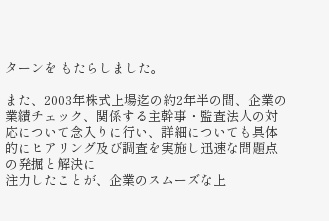ターンを もたらしました。

また、2003年株式上場迄の約2年半の間、企業の業績チェック、関係する主幹事・監査法人の対応について念入りに行い、詳細についても具体的にヒアリング及び調査を実施し迅速な問題点の発掘と解決に
注力したことが、企業のスムーズな上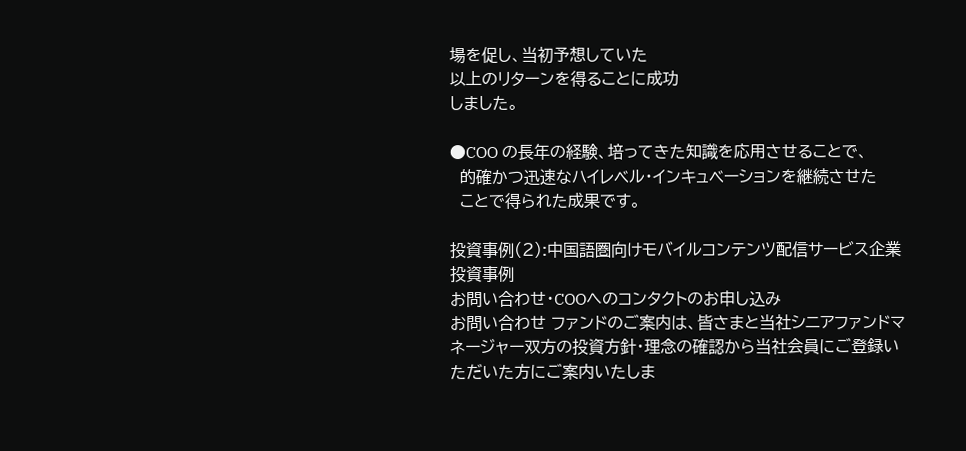場を促し、当初予想していた
以上のリターンを得ることに成功
しました。

●COO の長年の経験、培ってきた知識を応用させることで、
  的確かつ迅速なハイレベル・インキュベーションを継続させた
  ことで得られた成果です。

投資事例(2):中国語圏向けモバイルコンテンツ配信サービス企業投資事例
お問い合わせ・COOへのコンタクトのお申し込み
お問い合わせ ファンドのご案内は、皆さまと当社シニアファンドマネージャー双方の投資方針・理念の確認から当社会員にご登録いただいた方にご案内いたしま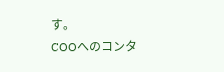す。
COOへのコンタ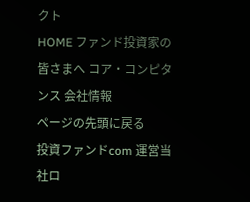クト
HOME ファンド投資家の皆さまへ コア・コンピタンス 会社情報
ページの先頭に戻る
投資ファンドcom 運営当社ロ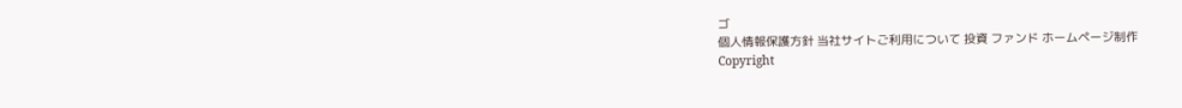ゴ
個人情報保護方針 当社サイトご利用について 投資 ファンド ホームページ制作
Copyright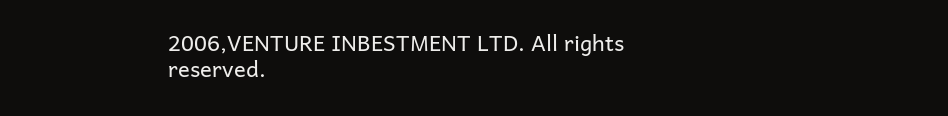2006,VENTURE INBESTMENT LTD. All rights reserved.